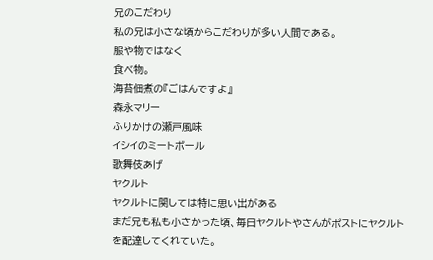兄のこだわり
私の兄は小さな頃からこだわりが多い人間である。
服や物ではなく
食べ物。
海苔佃煮の『ごはんですよ』
森永マリー
ふりかけの瀬戸風味
イシイのミートボール
歌舞伎あげ
ヤクルト
ヤクルトに関しては特に思い出がある
まだ兄も私も小さかった頃、毎日ヤクルトやさんがポストにヤクルトを配達してくれていた。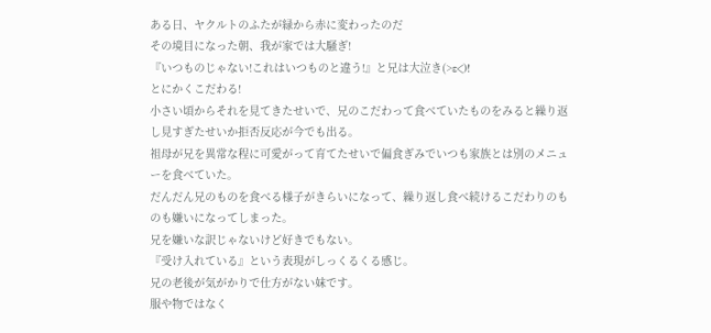ある日、ヤクルトのふたが緑から赤に変わったのだ
その境目になった朝、我が家では大騒ぎ!
『いつものじゃない!これはいつものと違う!』と兄は大泣き(>ε<)!
とにかくこだわる!
小さい頃からそれを見てきたせいで、兄のこだわって食べていたものをみると繰り返し見すぎたせいか拒否反応が今でも出る。
祖母が兄を異常な程に可愛がって育てたせいで偏食ぎみでいつも家族とは別のメニューを食べていた。
だんだん兄のものを食べる様子がきらいになって、繰り返し食べ続けるこだわりのものも嫌いになってしまった。
兄を嫌いな訳じゃないけど好きでもない。
『受け入れている』という表現がしっくるくる感じ。
兄の老後が気がかりで仕方がない妹です。
服や物ではなく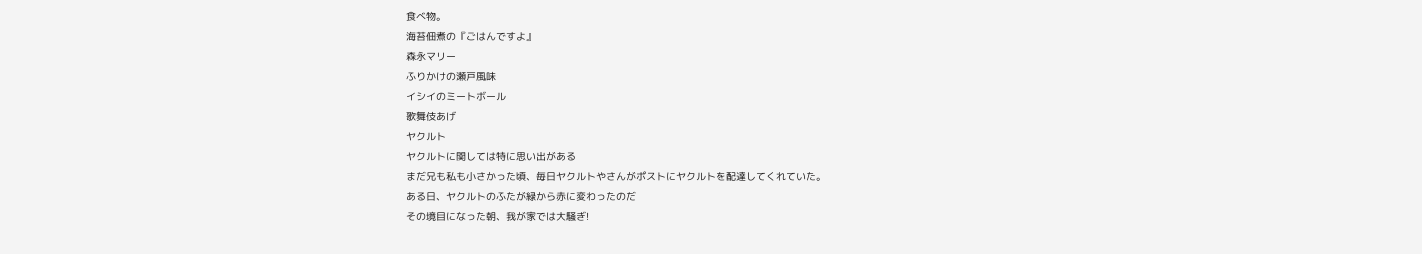食べ物。
海苔佃煮の『ごはんですよ』
森永マリー
ふりかけの瀬戸風味
イシイのミートボール
歌舞伎あげ
ヤクルト
ヤクルトに関しては特に思い出がある
まだ兄も私も小さかった頃、毎日ヤクルトやさんがポストにヤクルトを配達してくれていた。
ある日、ヤクルトのふたが緑から赤に変わったのだ
その境目になった朝、我が家では大騒ぎ!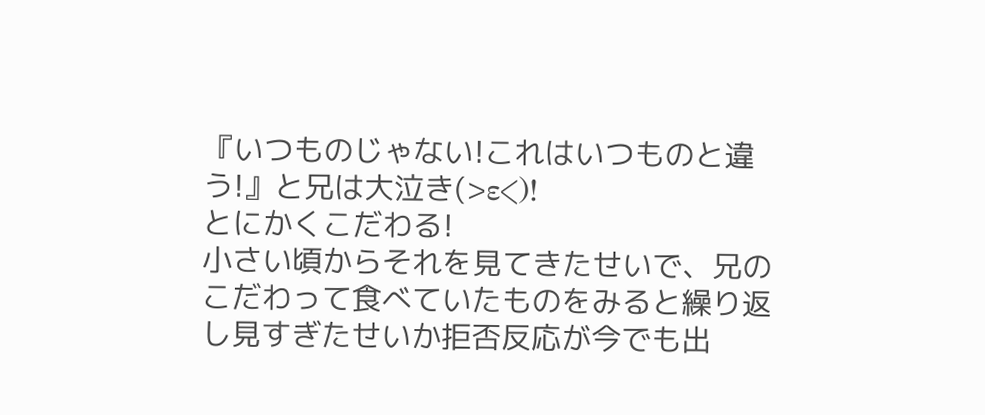『いつものじゃない!これはいつものと違う!』と兄は大泣き(>ε<)!
とにかくこだわる!
小さい頃からそれを見てきたせいで、兄のこだわって食べていたものをみると繰り返し見すぎたせいか拒否反応が今でも出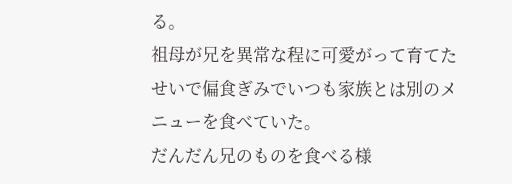る。
祖母が兄を異常な程に可愛がって育てたせいで偏食ぎみでいつも家族とは別のメニューを食べていた。
だんだん兄のものを食べる様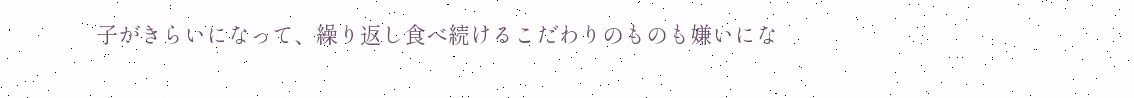子がきらいになって、繰り返し食べ続けるこだわりのものも嫌いにな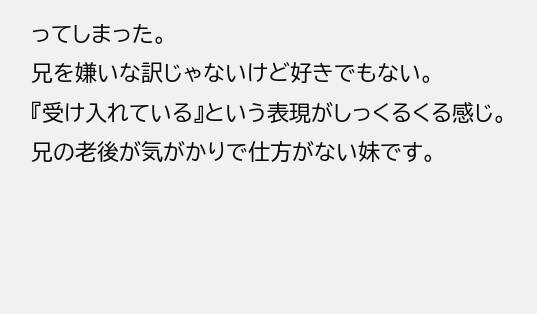ってしまった。
兄を嫌いな訳じゃないけど好きでもない。
『受け入れている』という表現がしっくるくる感じ。
兄の老後が気がかりで仕方がない妹です。